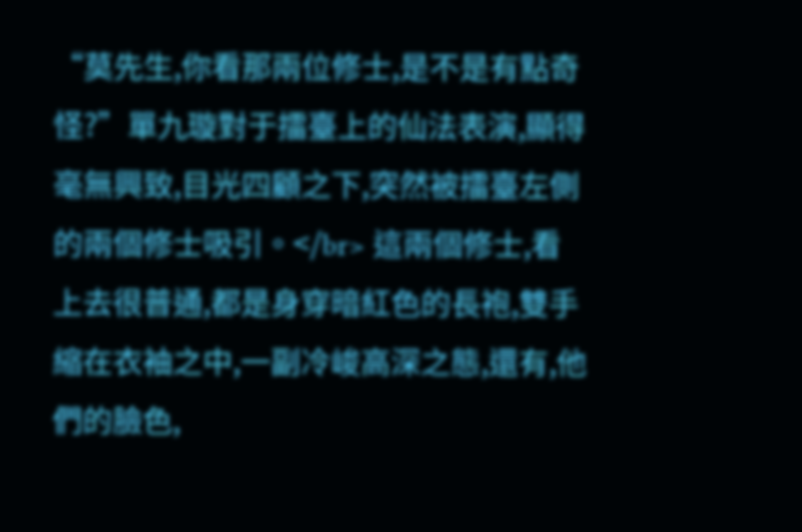“莫先生,你看那兩位修士,是不是有點奇怪?”單九璇對于擂臺上的仙法表演,顯得毫無興致,目光四顧之下,突然被擂臺左側的兩個修士吸引。</br> 這兩個修士,看上去很普通,都是身穿暗紅色的長袍,雙手縮在衣袖之中,一副冷峻高深之態,還有,他們的臉色,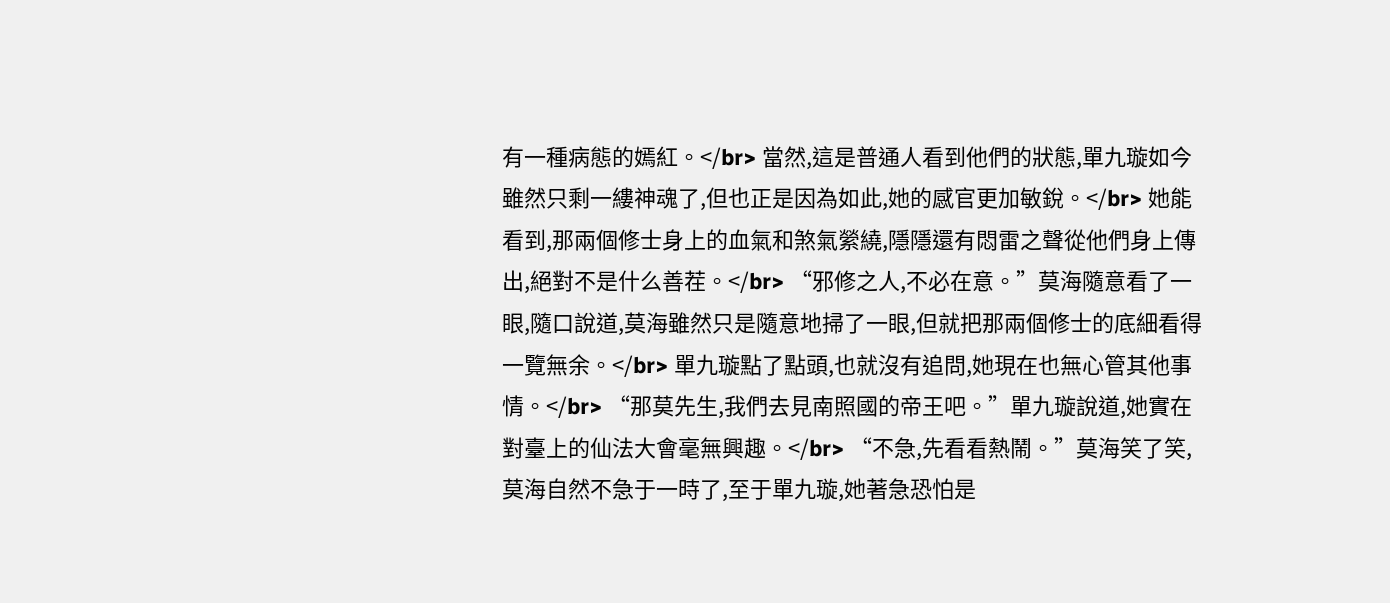有一種病態的嫣紅。</br> 當然,這是普通人看到他們的狀態,單九璇如今雖然只剩一縷神魂了,但也正是因為如此,她的感官更加敏銳。</br> 她能看到,那兩個修士身上的血氣和煞氣縈繞,隱隱還有悶雷之聲從他們身上傳出,絕對不是什么善茬。</br> “邪修之人,不必在意。”莫海隨意看了一眼,隨口說道,莫海雖然只是隨意地掃了一眼,但就把那兩個修士的底細看得一覽無余。</br> 單九璇點了點頭,也就沒有追問,她現在也無心管其他事情。</br> “那莫先生,我們去見南照國的帝王吧。”單九璇說道,她實在對臺上的仙法大會毫無興趣。</br> “不急,先看看熱鬧。”莫海笑了笑,莫海自然不急于一時了,至于單九璇,她著急恐怕是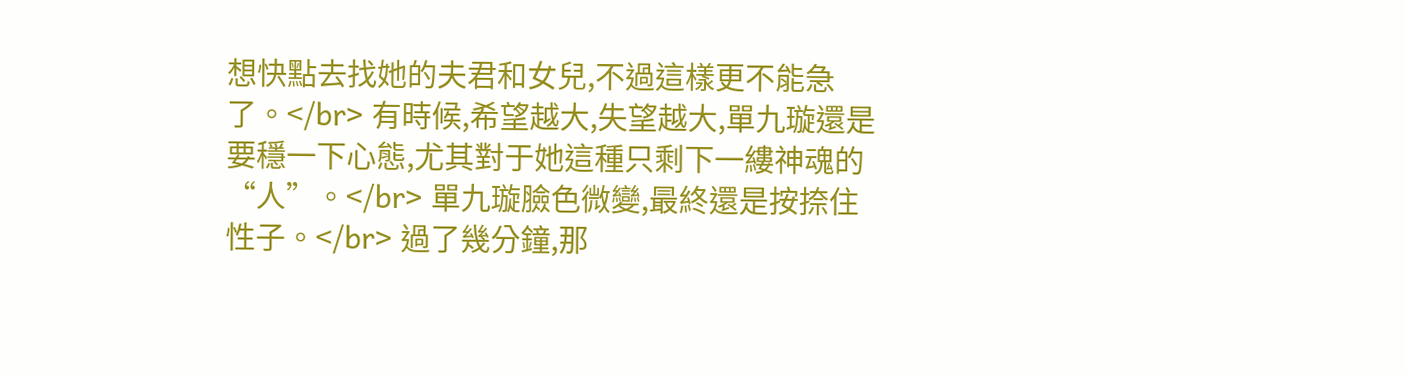想快點去找她的夫君和女兒,不過這樣更不能急了。</br> 有時候,希望越大,失望越大,單九璇還是要穩一下心態,尤其對于她這種只剩下一縷神魂的“人”。</br> 單九璇臉色微變,最終還是按捺住性子。</br> 過了幾分鐘,那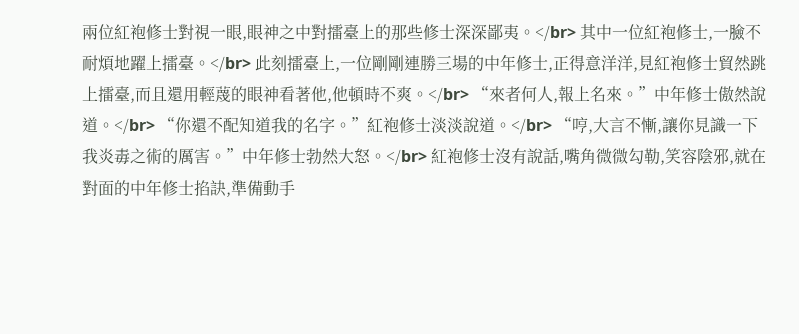兩位紅袍修士對視一眼,眼神之中對擂臺上的那些修士深深鄙夷。</br> 其中一位紅袍修士,一臉不耐煩地躍上擂臺。</br> 此刻擂臺上,一位剛剛連勝三場的中年修士,正得意洋洋,見紅袍修士貿然跳上擂臺,而且還用輕蔑的眼神看著他,他頓時不爽。</br> “來者何人,報上名來。”中年修士傲然說道。</br> “你還不配知道我的名字。”紅袍修士淡淡說道。</br> “哼,大言不慚,讓你見識一下我炎毒之術的厲害。”中年修士勃然大怒。</br> 紅袍修士沒有說話,嘴角微微勾勒,笑容陰邪,就在對面的中年修士掐訣,準備動手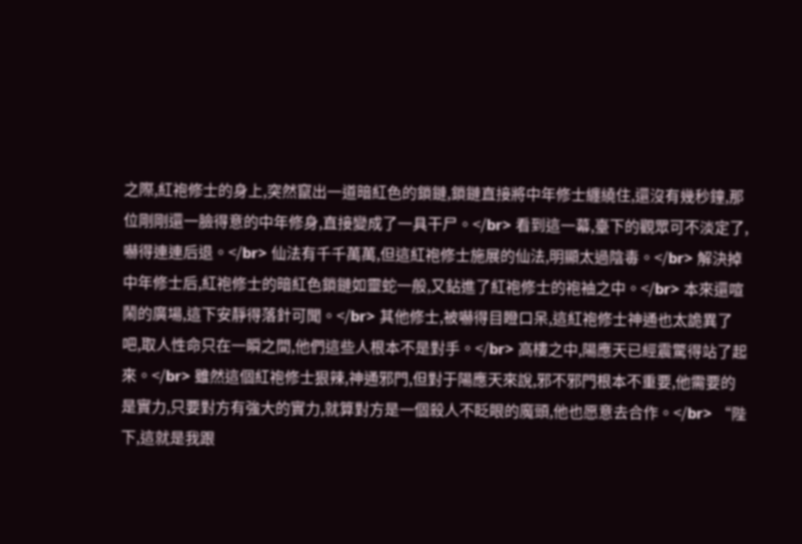之際,紅袍修士的身上,突然竄出一道暗紅色的鎖鏈,鎖鏈直接將中年修士纏繞住,還沒有幾秒鐘,那位剛剛還一臉得意的中年修身,直接變成了一具干尸。</br> 看到這一幕,臺下的觀眾可不淡定了,嚇得連連后退。</br> 仙法有千千萬萬,但這紅袍修士施展的仙法,明顯太過陰毒。</br> 解決掉中年修士后,紅袍修士的暗紅色鎖鏈如靈蛇一般,又鉆進了紅袍修士的袍袖之中。</br> 本來還喧鬧的廣場,這下安靜得落針可聞。</br> 其他修士,被嚇得目瞪口呆,這紅袍修士神通也太詭異了吧,取人性命只在一瞬之間,他們這些人根本不是對手。</br> 高樓之中,陽應天已經震驚得站了起來。</br> 雖然這個紅袍修士狠辣,神通邪門,但對于陽應天來說,邪不邪門根本不重要,他需要的是實力,只要對方有強大的實力,就算對方是一個殺人不眨眼的魔頭,他也愿意去合作。</br> “陛下,這就是我跟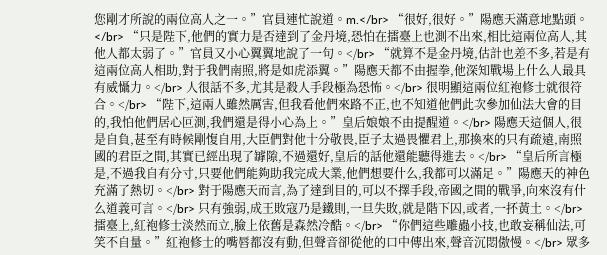您剛才所說的兩位高人之一。”官員連忙說道。m.</br> “很好,很好。”陽應天滿意地點頭。</br> “只是陛下,他們的實力是否達到了金丹境,恐怕在擂臺上也測不出來,相比這兩位高人,其他人都太弱了。”官員又小心翼翼地說了一句。</br> “就算不是金丹境,估計也差不多,若是有這兩位高人相助,對于我們南照,將是如虎添翼。”陽應天都不由握拳,他深知戰場上什么人最具有威懾力。</br> 人很話不多,尤其是殺人手段極為恐怖。</br> 很明顯這兩位紅袍修士就很符合。</br> “陛下,這兩人雖然厲害,但我看他們來路不正,也不知道他們此次參加仙法大會的目的,我怕他們居心叵測,我們還是得小心為上。”皇后娘娘不由提醒道。</br> 陽應天這個人,很是自負,甚至有時候剛愎自用,大臣們對他十分敬畏,臣子太過畏懼君上,那換來的只有疏遠,南照國的君臣之間,其實已經出現了罅隙,不過還好,皇后的話他還能聽得進去。</br> “皇后所言極是,不過我自有分寸,只要他們能夠助我完成大業,他們想要什么,我都可以滿足。”陽應天的神色充滿了熱切。</br> 對于陽應天而言,為了達到目的,可以不擇手段,帝國之間的戰爭,向來沒有什么道義可言。</br> 只有強弱,成王敗寇乃是鐵則,一旦失敗,就是階下囚,或者,一抔黃土。</br> 擂臺上,紅袍修士淡然而立,臉上依舊是森然冷酷。</br> “你們這些雕蟲小技,也敢妄稱仙法,可笑不自量。”紅袍修士的嘴唇都沒有動,但聲音卻從他的口中傳出來,聲音沉悶傲慢。</br> 眾多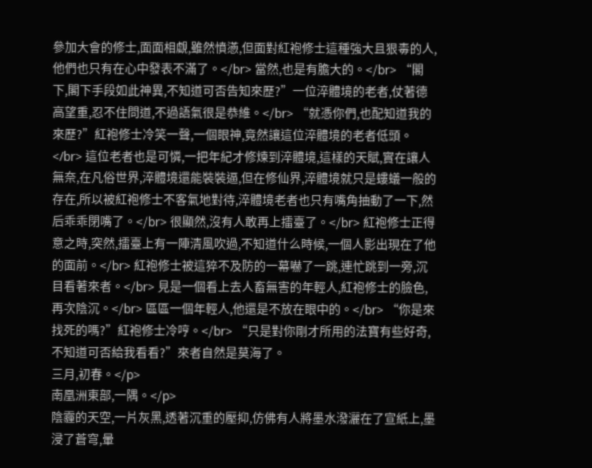參加大會的修士,面面相覷,雖然憤懣,但面對紅袍修士這種強大且狠毒的人,他們也只有在心中發表不滿了。</br> 當然,也是有膽大的。</br> “閣下,閣下手段如此神異,不知道可否告知來歷?”一位淬體境的老者,仗著德高望重,忍不住問道,不過語氣很是恭維。</br> “就憑你們,也配知道我的來歷?”紅袍修士冷笑一聲,一個眼神,竟然讓這位淬體境的老者低頭。</br> 這位老者也是可憐,一把年紀才修煉到淬體境,這樣的天賦,實在讓人無奈,在凡俗世界,淬體境還能裝裝逼,但在修仙界,淬體境就只是螻蟻一般的存在,所以被紅袍修士不客氣地對待,淬體境老者也只有嘴角抽動了一下,然后乖乖閉嘴了。</br> 很顯然,沒有人敢再上擂臺了。</br> 紅袍修士正得意之時,突然,擂臺上有一陣清風吹過,不知道什么時候,一個人影出現在了他的面前。</br> 紅袍修士被這猝不及防的一幕嚇了一跳,連忙跳到一旁,沉目看著來者。</br> 見是一個看上去人畜無害的年輕人,紅袍修士的臉色,再次陰沉。</br> 區區一個年輕人,他還是不放在眼中的。</br> “你是來找死的嗎?”紅袍修士冷哼。</br> “只是對你剛才所用的法寶有些好奇,不知道可否給我看看?”來者自然是莫海了。
三月,初春。</p>
南凰洲東部,一隅。</p>
陰霾的天空,一片灰黑,透著沉重的壓抑,仿佛有人將墨水潑灑在了宣紙上,墨浸了蒼穹,暈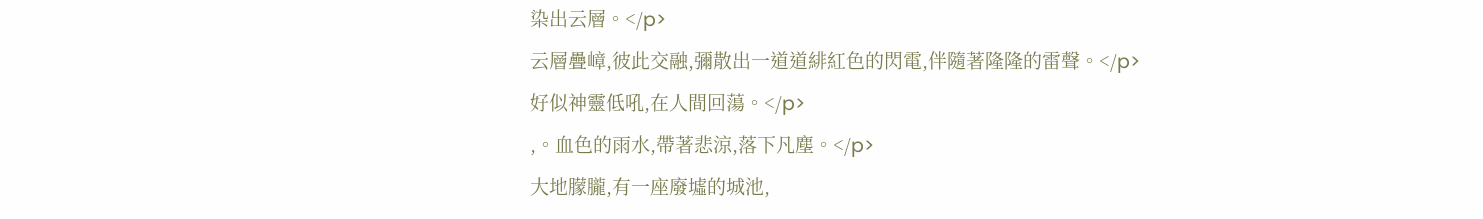染出云層。</p>
云層疊嶂,彼此交融,彌散出一道道緋紅色的閃電,伴隨著隆隆的雷聲。</p>
好似神靈低吼,在人間回蕩。</p>
,。血色的雨水,帶著悲涼,落下凡塵。</p>
大地朦朧,有一座廢墟的城池,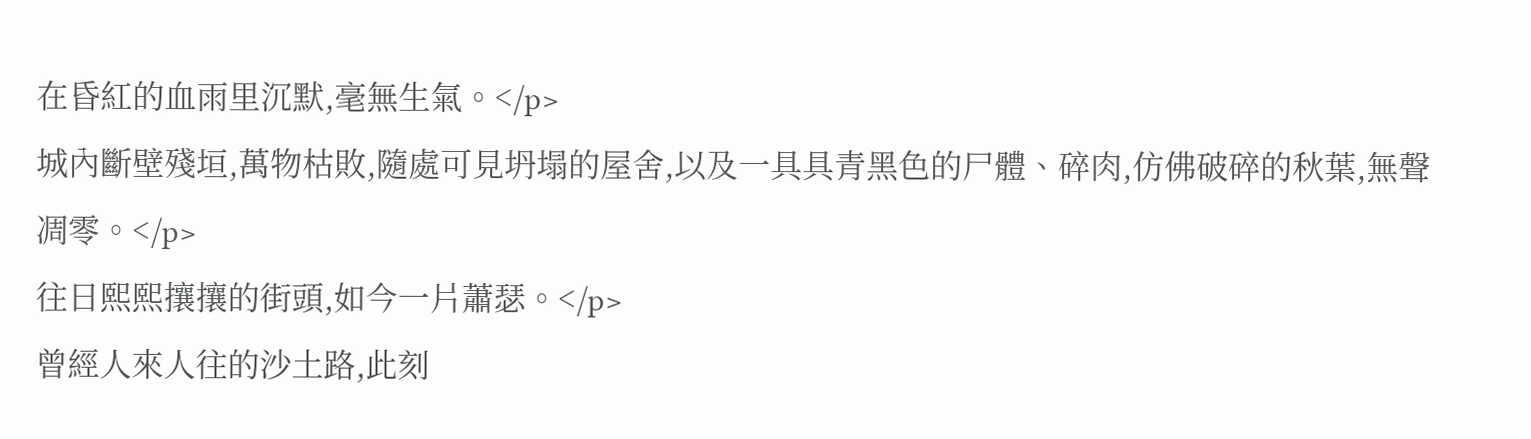在昏紅的血雨里沉默,毫無生氣。</p>
城內斷壁殘垣,萬物枯敗,隨處可見坍塌的屋舍,以及一具具青黑色的尸體、碎肉,仿佛破碎的秋葉,無聲凋零。</p>
往日熙熙攘攘的街頭,如今一片蕭瑟。</p>
曾經人來人往的沙土路,此刻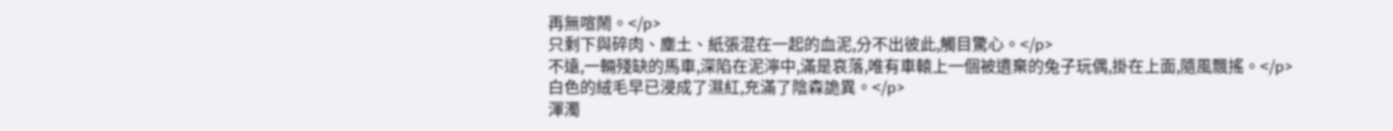再無喧鬧。</p>
只剩下與碎肉、塵土、紙張混在一起的血泥,分不出彼此,觸目驚心。</p>
不遠,一輛殘缺的馬車,深陷在泥濘中,滿是哀落,唯有車轅上一個被遺棄的兔子玩偶,掛在上面,隨風飄搖。</p>
白色的絨毛早已浸成了濕紅,充滿了陰森詭異。</p>
渾濁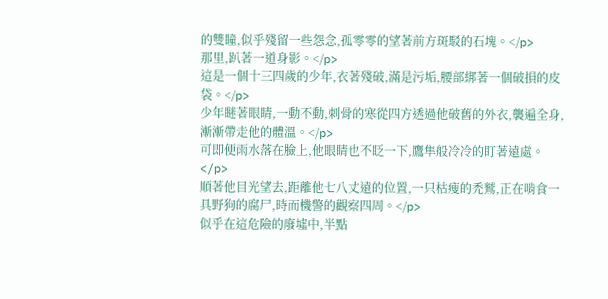的雙瞳,似乎殘留一些怨念,孤零零的望著前方斑駁的石塊。</p>
那里,趴著一道身影。</p>
這是一個十三四歲的少年,衣著殘破,滿是污垢,腰部綁著一個破損的皮袋。</p>
少年瞇著眼睛,一動不動,刺骨的寒從四方透過他破舊的外衣,襲遍全身,漸漸帶走他的體溫。</p>
可即便雨水落在臉上,他眼睛也不眨一下,鷹隼般冷冷的盯著遠處。</p>
順著他目光望去,距離他七八丈遠的位置,一只枯瘦的禿鷲,正在啃食一具野狗的腐尸,時而機警的觀察四周。</p>
似乎在這危險的廢墟中,半點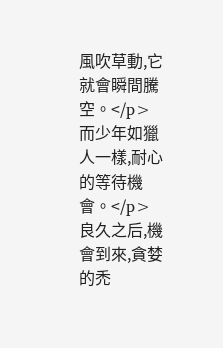風吹草動,它就會瞬間騰空。</p>
而少年如獵人一樣,耐心的等待機會。</p>
良久之后,機會到來,貪婪的禿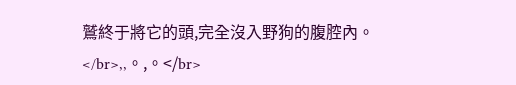鷲終于將它的頭,完全沒入野狗的腹腔內。</br>,,。,。</br>